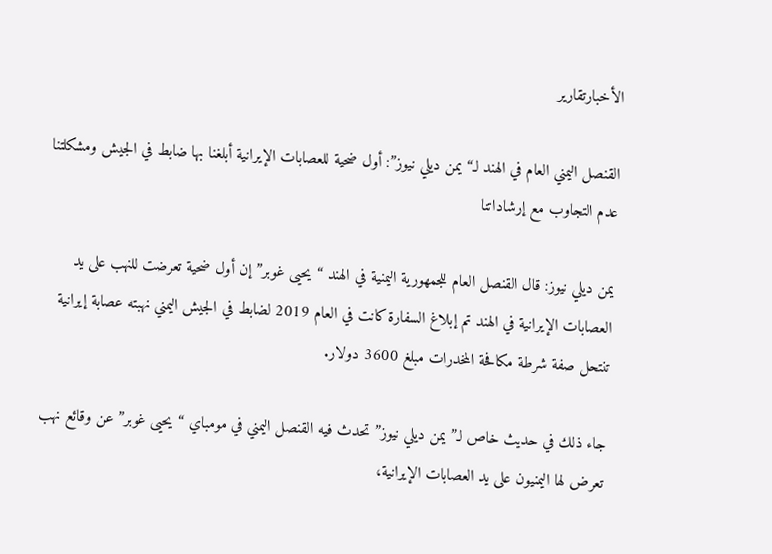الأخبارتقارير

القنصل اليمني العام في الهند لـ“يمن ديلي نيوز”: أول ضحية للعصابات الإيرانية أبلغنا بها ضابط في الجيش ومشكلتنا عدم التجاوب مع إرشاداتنا

يمن ديلي نيوز: قال القنصل العام للجمهورية اليمنية في الهند “يحيى غوبر” إن أول ضحية تعرضت للنهب على يد العصابات الإيرانية في الهند تم إبلاغ السفارة كانت في العام 2019 لضابط في الجيش اليمني نهبته عصابة إيرانية تنتحل صفة شرطة مكافحة المخدرات مبلغ 3600 دولار.

جاء ذلك في حديث خاص لـ”يمن ديلي نيوز” تحدث فيه القنصل اليمني في مومباي “يحيى غوبر” عن وقائع نهب تعرض لها اليمنيون على يد العصابات الإيرانية،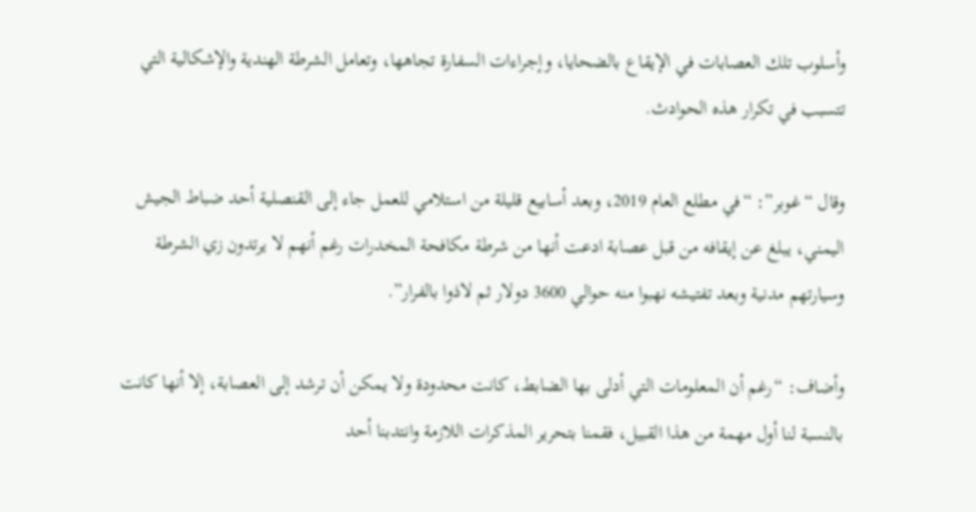وأسلوب تلك العصابات في الإيقاع بالضحايا، وإجراءات السفارة تجاهها، وتعامل الشرطة الهندية والإشكالية التي تتسبب في تكرار هذه الحوادث.

وقال “غوبر”: “في مطلع العام 2019، وبعد أسابيع قليلة من استلامي للعمل جاء إلى القنصلية أحد ضباط الجيش اليمني، يبلغ عن إيقافه من قبل عصابة ادعت أنها من شرطة مكافحة المخدرات رغم أنهم لا يرتدون زي الشرطة وسيارتهم مدنية وبعد تفتيشه نهبوا منه حوالي 3600 دولار ثم لاذوا بالفرار”.

وأضاف: “رغم أن المعلومات التي أدلى بها الضابط، كانت محدودة ولا يمكن أن ترشد إلى العصابة، إلا أنها كانت بالنسبة لنا أول مهمة من هذا القبيل، فقمنا بتحرير المذكرات اللازمة وانتدبنا أحد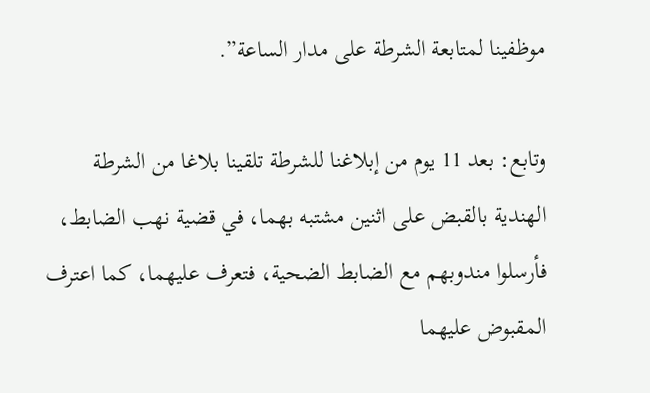موظفينا لمتابعة الشرطة على مدار الساعة”.

وتابع: بعد 11 يوم من إبلاغنا للشرطة تلقينا بلاغا من الشرطة الهندية بالقبض على اثنين مشتبه بهما، في قضية نهب الضابط، فأرسلوا مندوبهم مع الضابط الضحية، فتعرف عليهما، كما اعترف المقبوض عليهما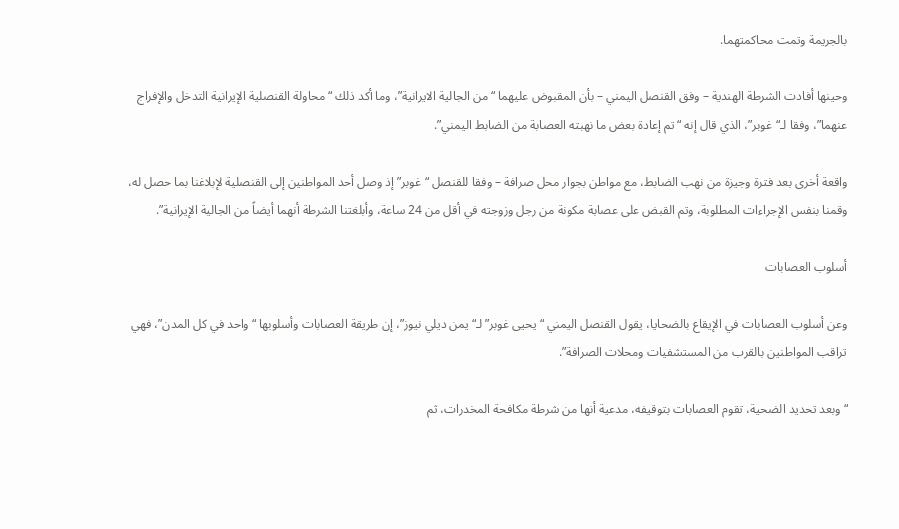بالجريمة وتمت محاكمتهما.

وحينها أفادت الشرطة الهندية – وفق القنصل اليمني – بأن المقبوض عليهما “من الجالية الايرانية”، وما أكد ذلك “محاولة القنصلية الإيرانية التدخل والإفراج عنهما”، وفقا لـ“غوبر”، الذي قال إنه “تم إعادة بعض ما نهبته العصابة من الضابط اليمني”.

واقعة أخرى بعد فترة وجيزة من نهب الضابط، مع مواطن بجوار محل صرافة – وفقا للقنصل “غوبر” إذ وصل أحد المواطنين إلى القنصلية لإبلاغنا بما حصل له، وقمنا بنفس الإجراءات المطلوبة، وتم القبض على عصابة مكونة من رجل وزوجته في أقل من 24 ساعة، وأبلغتنا الشرطة أنهما أيضاً من الجالية الإيرانية”.

أسلوب العصابات

وعن أسلوب العصابات في الإيقاع بالضحايا، يقول القنصل اليمني “يحيى غوبر” لـ“يمن ديلي نيوز”، إن طريقة العصابات وأسلوبها “واحد في كل المدن”، فهي تراقب المواطنين بالقرب من المستشفيات ومحلات الصرافة”.

“وبعد تحديد الضحية، تقوم العصابات بتوقيفه، مدعية أنها من شرطة مكافحة المخدرات، ثم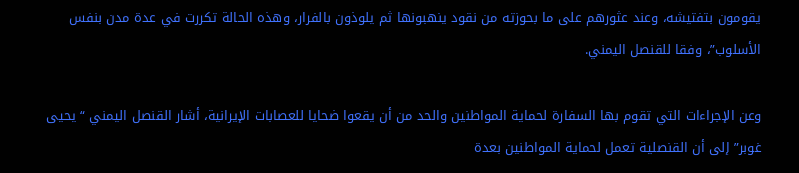يقومون بتفتيشه، وعند عثورهم على ما بحوزته من نقود ينهبونها ثم يلوذون بالفرار، وهذه الحالة تكررت في عدة مدن بنفس الأسلوب”، وفقا للقنصل اليمني.

وعن الإجراءات التي تقوم بها السفارة لحماية المواطنين والحد من أن يقعوا ضحايا للعصابات الإيرانية، أشار القنصل اليمني “يحيى غوبر” إلى أن القنصلية تعمل لحماية المواطنين بعدة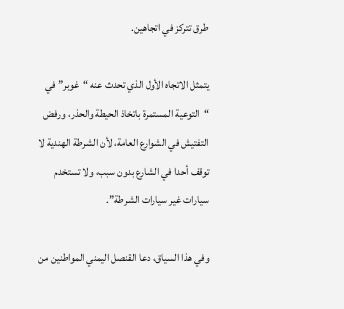طرق تتركز في اتجاهين.

يتمثل الاتجاه الأول الذي تحدث عنه “غوبر” في “التوعية المستمرة باتخاذ الحيطة والحذر، ورفض التفتيش في الشوارع العامة، لأن الشرطة الهندية لا توقف أحدا في الشارع بدون سبب، ولا تستخدم سيارات غير سيارات الشرطة”.

وفي هذا السياق، دعا القنصل اليمني المواطنين من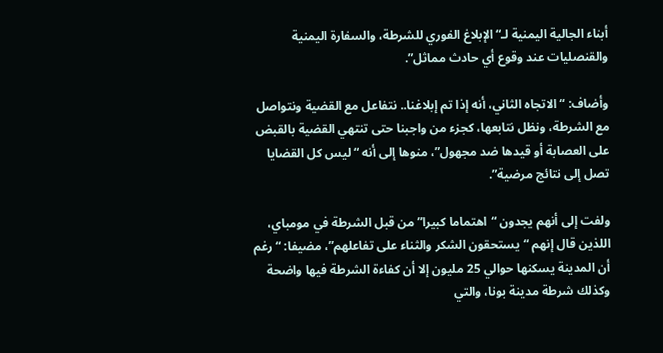أبناء الجالية اليمنية لـ“الإبلاغ الفوري للشرطة، والسفارة اليمنية والقنصليات عند وقوع أي حادث مماثل”.

وأضاف: “الاتجاه الثاني، أنه إذا تم إبلاغنا.. نتفاعل مع القضية ونتواصل مع الشرطة، ونظل نتابعها، كجزء من واجبنا حتى تنتهي القضية بالقبض على العصابة أو قيدها ضد مجهول”، منوها إلى أنه “ليس كل القضايا تصل إلى نتائج مرضية”.

ولفت إلى أنهم يجدون “اهتماما كبيرا” من قبل الشرطة في مومباي، اللذين قال إنهم “يستحقون الشكر والثناء على تفاعلهم”، مضيفا: “رغم أن المدينة يسكنها حوالي 25 مليون إلا أن كفاءة الشرطة فيها واضحة وكذلك شرطة مدينة بونا، والتي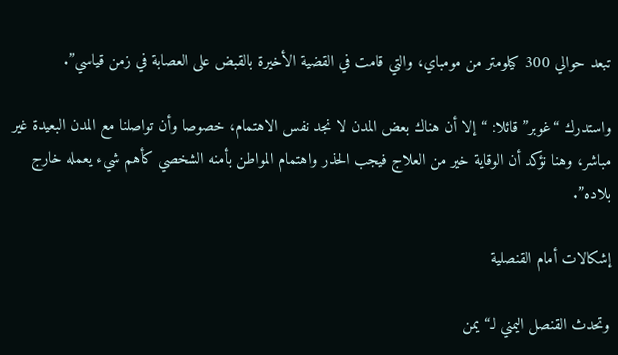تبعد حوالي 300 كيلومتر من مومباي، والتي قامت في القضية الأخيرة بالقبض على العصابة في زمن قياسي”.

واستدرك “غوبر” قائلا: “إلا أن هناك بعض المدن لا نجد نفس الاهتمام، خصوصا وأن تواصلنا مع المدن البعيدة غير مباشر، وهنا نؤكد أن الوقاية خير من العلاج فيجب الحذر واهتمام المواطن بأمنه الشخصي كأهم شيء يعمله خارج بلاده”.

إشكالات أمام القنصلية

وتحدث القنصل اليمني لـ“يمن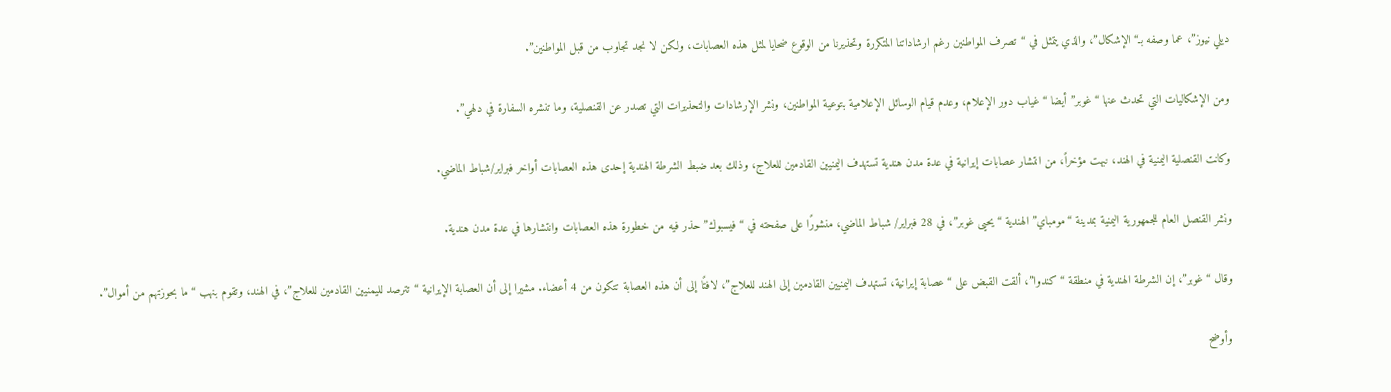ديلي نيوز”، عما وصفه بـ“الإشكال”، والذي يتمثل في “تصرف المواطنين رغم ارشاداتنا المتكررة وتحذيرنا من الوقوع ضحايا لمثل هذه العصابات، ولكن لا نجد تجاوب من قبل المواطنين”.

ومن الإشكاليات التي تحدث عنها “غوبر” أيضا “غياب دور الإعلام، وعدم قيام الوسائل الإعلامية بتوعية المواطنين، ونشر الإرشادات والتحذيرات التي تصدر عن القنصلية، وما تنشره السفارة في دلهي”.

وكانت القنصلية اليمنية في الهند، نبهت مؤخراً، من انتشار عصابات إيرانية في عدة مدن هندية تستهدف اليمنيين القادمين للعلاج، وذلك بعد ضبط الشرطة الهندية إحدى هذه العصابات أواخر فبراير/شباط الماضي.

ونشر القنصل العام للجمهورية اليمنية بمدينة “مومباي” الهندية “يحيى غوبر”، في 28 فبراير/ شباط الماضي، منشورًا على صفحته في “فيسبوك” حذر فيه من خطورة هذه العصابات وانتشارها في عدة مدن هندية.

وقال “غوبر”، إن الشرطة الهندية في منطقة “كندوا”، ألقت القبض على “عصابة إيرانية، تستهدف اليمنيين القادمين إلى الهند للعلاج”، لافتًا إلى أن هذه العصابة تتكون من 4 أعضاء. مشيرا إلى أن العصابة الإيرانية “تترصد لليمنيين القادمين للعلاج”، في الهند، وتقوم بنهب “ما بحوزتهم من أموال”.

وأوضح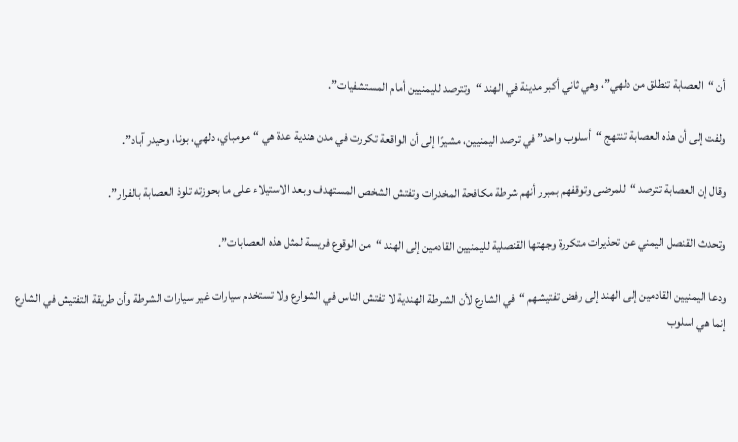أن “العصابة تنطلق من دلهي”، وهي ثاني أكبر مدينة في الهند “وتترصد لليمنيين أمام المستشفيات”.

ولفت إلى أن هذه العصابة تنتهج “أسلوب واحد” في ترصد اليمنيين، مشيرًا إلى أن الواقعة تكررت في مدن هندية عدة هي “مومباي، دلهي، بونا، وحيدر آباد”.

وقال إن العصابة تترصد “للمرضى وتوقفهم بمبرر أنهم شرطة مكافحة المخدرات وتفتش الشخص المستهدف وبعد الاستيلاء على ما بحوزته تلوذ العصابة بالفرار”.

وتحدث القنصل اليمني عن تحذيرات متكررة وجهتها القنصلية لليمنيين القادمين إلى الهند “من الوقوع فريسة لمثل هذه العصابات”.

ودعا اليمنيين القادمين إلى الهند إلى رفض تفتيشهم “في الشارع لأن الشرطة الهندية لا تفتش الناس في الشوارع ولا تستخدم سيارات غير سيارات الشرطة وأن طريقة التفتيش في الشارع إنما هي اسلوب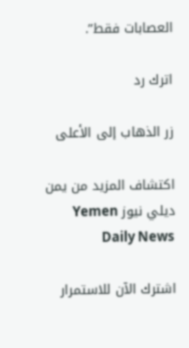العصابات فقط”.

اترك رد

زر الذهاب إلى الأعلى

اكتشاف المزيد من يمن ديلي نيوز Yemen Daily News

اشترك الآن للاستمرار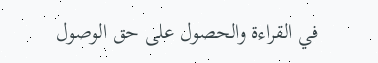في القراءة والحصول على حق الوصول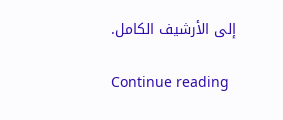إلى الأرشيف الكامل.

Continue reading